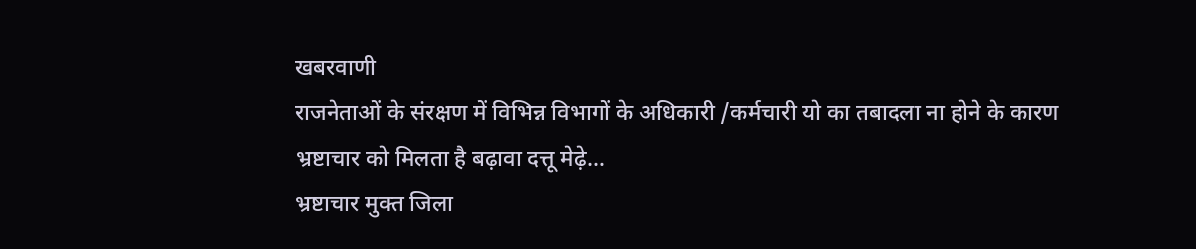खबरवाणी
राजनेताओं के संरक्षण में विभिन्न विभागों के अधिकारी /कर्मचारी यो का तबादला ना होने के कारण भ्रष्टाचार को मिलता है बढ़ावा दत्तू मेढ़े…
भ्रष्टाचार मुक्त जिला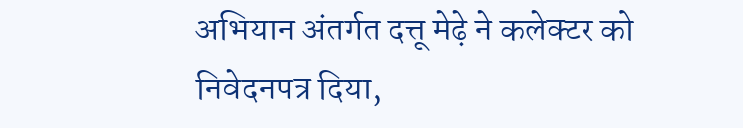अभियान अंतर्गत दत्तू मेढ़े ने कलेक्टर को निवेदनपत्र दिया,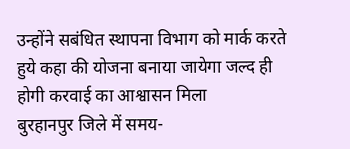उन्होंने सबंधित स्थापना विभाग को मार्क करते हुये कहा की योजना बनाया जायेगा जल्द ही होगी करवाई का आश्वासन मिला
बुरहानपुर जिले में समय-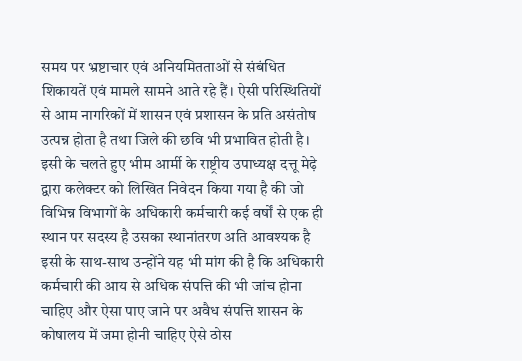समय पर भ्रष्टाचार एवं अनियमितताओं से संबंधित शिकायतें एवं मामले सामने आते रहे हैं। ऐसी परिस्थितियों से आम नागरिकों में शासन एवं प्रशासन के प्रति असंतोष उत्पन्न होता है तथा जिले की छवि भी प्रभावित होती है। इसी के चलते हुए भीम आर्मी के राष्ट्रीय उपाध्यक्ष दत्तू मेढ़े द्वारा कलेक्टर को लिखित निवेदन किया गया है की जो विभिन्न विभागों के अधिकारी कर्मचारी कई वर्षों से एक ही स्थान पर सदस्य है उसका स्थानांतरण अति आवश्यक है इसी के साथ-साथ उन्होंने यह भी मांग की है कि अधिकारी कर्मचारी की आय से अधिक संपत्ति की भी जांच होना चाहिए और ऐसा पाए जाने पर अवैध संपत्ति शासन के कोषालय में जमा होनी चाहिए ऐसे ठोस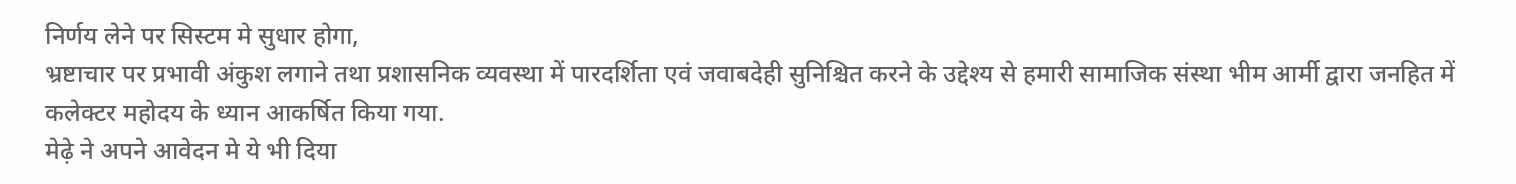निर्णय लेने पर सिस्टम मे सुधार होगा,
भ्रष्टाचार पर प्रभावी अंकुश लगाने तथा प्रशासनिक व्यवस्था में पारदर्शिता एवं जवाबदेही सुनिश्चित करने के उद्देश्य से हमारी सामाजिक संस्था भीम आर्मी द्वारा जनहित में कलेक्टर महोदय के ध्यान आकर्षित किया गया.
मेढ़े ने अपने आवेदन मे ये भी दिया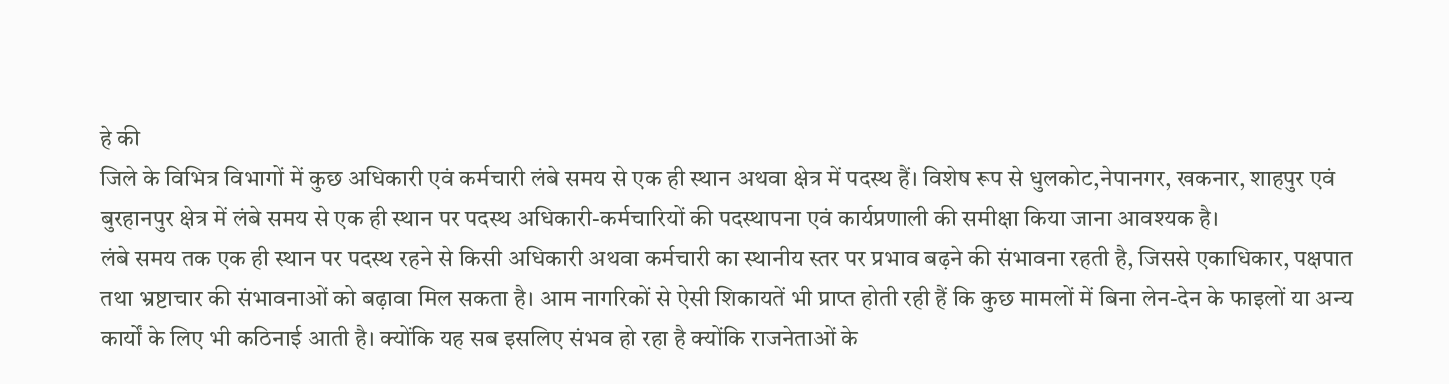हे की
जिले के विभित्र विभागों में कुछ अधिकारी एवं कर्मचारी लंबे समय से एक ही स्थान अथवा क्षेत्र में पदस्थ हैं। विशेष रूप से धुलकोट,नेपानगर, खकनार, शाहपुर एवं बुरहानपुर क्षेत्र में लंबे समय से एक ही स्थान पर पदस्थ अधिकारी-कर्मचारियों की पदस्थापना एवं कार्यप्रणाली की समीक्षा किया जाना आवश्यक है।
लंबे समय तक एक ही स्थान पर पदस्थ रहने से किसी अधिकारी अथवा कर्मचारी का स्थानीय स्तर पर प्रभाव बढ़ने की संभावना रहती है, जिससे एकाधिकार, पक्षपात तथा भ्रष्टाचार की संभावनाओं को बढ़ावा मिल सकता है। आम नागरिकों से ऐसी शिकायतें भी प्राप्त होती रही हैं कि कुछ मामलों में बिना लेन-देन के फाइलों या अन्य कार्यों के लिए भी कठिनाई आती है। क्योंकि यह सब इसलिए संभव हो रहा है क्योंकि राजनेताओं के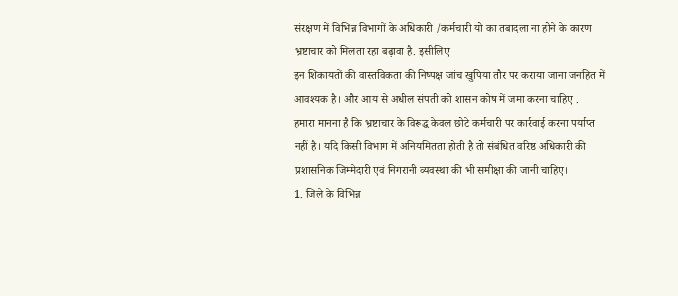संरक्षण में विभिन्न विभागों के अधिकारी /कर्मचारी यो का तबादला ना होने के कारण भ्रष्टाचार को मिलता रहा बढ़ावा है. इसीलिए
इन शिकायतों की वास्तविकता की निष्पक्ष जांच खुपिया तौर पर कराया जाना जनहित में आवश्यक है। और आय से अधील संपती को शासन कोष में जमा करना चाहिए .
हमारा मानना है कि भ्रष्टाचार के विरूद्ध केवल छोटे कर्मचारी पर कार्रवाई करना पर्याप्त नहीं है। यदि किसी विभाग में अनियमितता होती है तो संबंधित वरिष्ठ अधिकारी की प्रशासनिक जिम्मेदारी एवं निगरानी व्यवस्था की भी समीक्षा की जानी चाहिए।
1. जिले के विभिन्न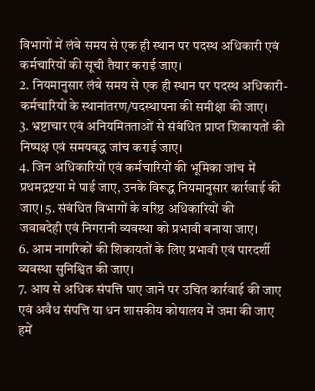विभागों में लंबे समय से एक ही स्थान पर पदस्थ अधिकारी एवं कर्मचारियों की सूची तैयार कराई जाए।
2. नियमानुसार लंबे समय से एक ही स्थान पर पदस्थ अधिकारी-कर्मचारियों के स्थानांतरण/पदस्थापना की समीक्षा की जाए।
3. भ्रष्टाचार एवं अनियमितताओं से संबंधित प्राप्त शिकायतों की निष्पक्ष एवं समयबद्ध जांच कराई जाए।
4. जिन अधिकारियों एवं कर्मचारियों की भूमिका जांच में प्रथमद्रष्टया मे पाई जाए, उनके विरूद्ध नियमानुसार कार्रवाई की जाए। 5. संबंधित विभागों के वरिष्ठ अधिकारियों की
जवाबदेही एवं निगरानी व्यवस्था को प्रभावी बनाया जाए।
6. आम नागरिकों की शिकायतों के लिए प्रभावी एवं पारदर्शी व्यवस्था सुनिश्वित की जाए।
7. आय से अधिक संपत्ति पाए जाने पर उचित कार्रवाई की जाए एवं अवैध संपत्ति या धन शासकीय कोषालय में जमा की जाए
हमें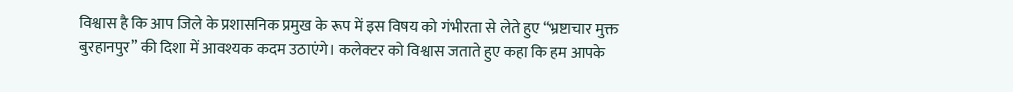विश्वास है कि आप जिले के प्रशासनिक प्रमुख के रूप में इस विषय को गंभीरता से लेते हुए “भ्रष्टाचार मुक्त बुरहानपुर” की दिशा में आवश्यक कदम उठाएंगे। कलेक्टर को विश्वास जताते हुए कहा कि हम आपके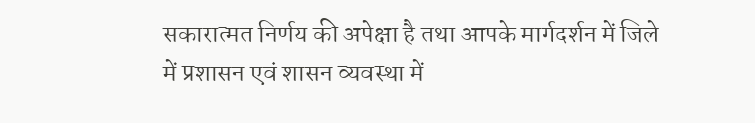सकारात्मत निर्णय की अपेक्षा है तथा आपके मार्गदर्शन में जिले में प्रशासन एवं शासन व्यवस्था में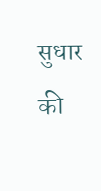सुधार की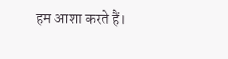हम आशा करते हैं।